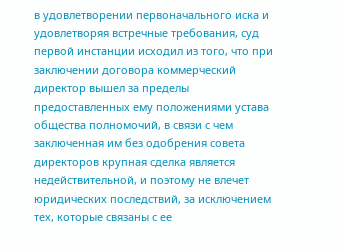в удовлетворении первоначального иска и удовлетворяя встречные требования, суд первой инстанции исходил из того, что при заключении договора коммерческий директор вышел за пределы предоставленных ему положениями устава общества полномочий, в связи с чем заключенная им без одобрения совета директоров крупная сделка является недействительной, и поэтому не влечет юридических последствий, за исключением тех, которые связаны с ее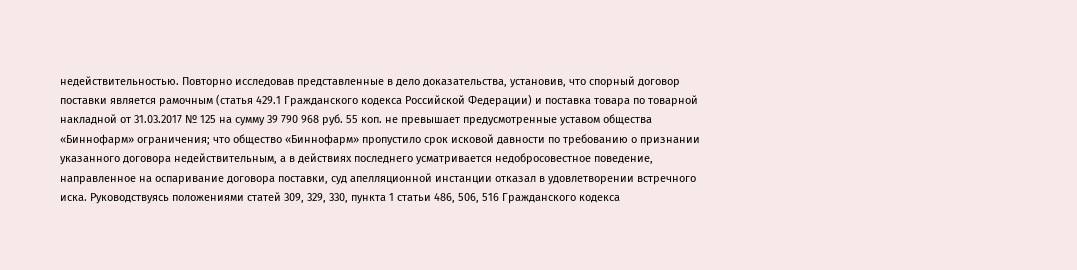недействительностью. Повторно исследовав представленные в дело доказательства, установив, что спорный договор поставки является рамочным (статья 429.1 Гражданского кодекса Российской Федерации) и поставка товара по товарной накладной от 31.03.2017 № 125 на сумму 39 790 968 руб. 55 коп. не превышает предусмотренные уставом общества «Биннофарм» ограничения; что общество «Биннофарм» пропустило срок исковой давности по требованию о признании указанного договора недействительным, а в действиях последнего усматривается недобросовестное поведение, направленное на оспаривание договора поставки, суд апелляционной инстанции отказал в удовлетворении встречного иска. Руководствуясь положениями статей 309, 329, 330, пункта 1 статьи 486, 506, 516 Гражданского кодекса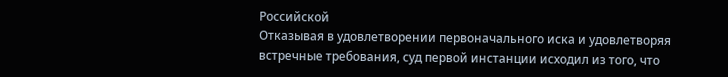Российской
Отказывая в удовлетворении первоначального иска и удовлетворяя встречные требования, суд первой инстанции исходил из того, что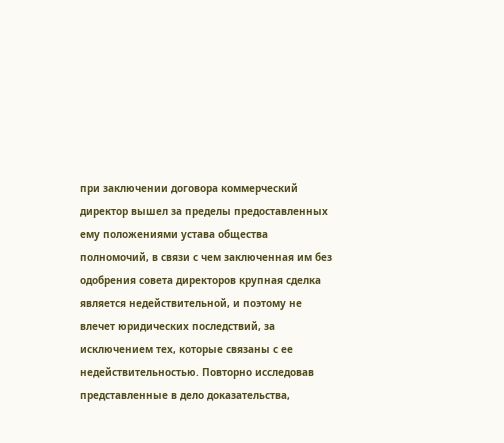при заключении договора коммерческий директор вышел за пределы предоставленных ему положениями устава общества полномочий, в связи с чем заключенная им без одобрения совета директоров крупная сделка является недействительной, и поэтому не влечет юридических последствий, за исключением тех, которые связаны с ее недействительностью. Повторно исследовав представленные в дело доказательства,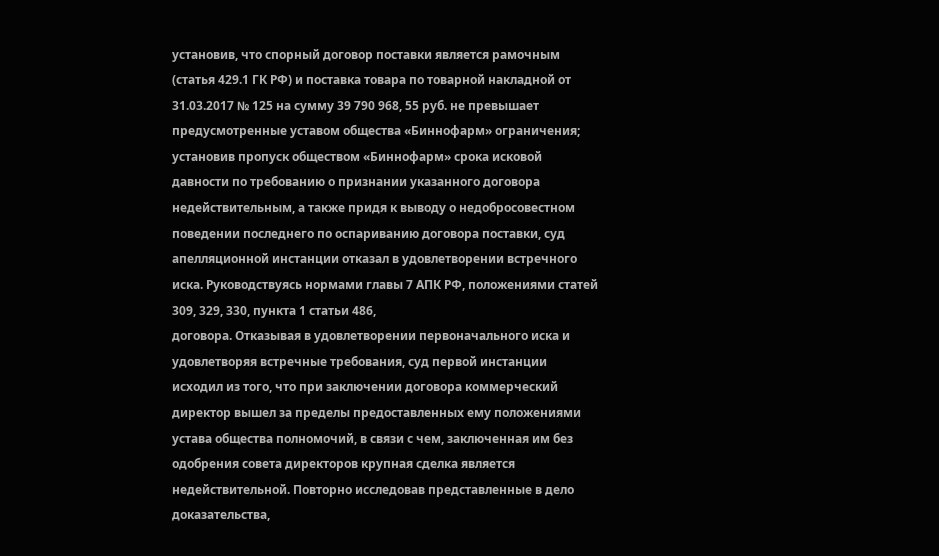установив, что спорный договор поставки является рамочным (статья 429.1 ГК РФ) и поставка товара по товарной накладной от 31.03.2017 № 125 на сумму 39 790 968, 55 руб. не превышает предусмотренные уставом общества «Биннофарм» ограничения; установив пропуск обществом «Биннофарм» срока исковой давности по требованию о признании указанного договора недействительным, а также придя к выводу о недобросовестном поведении последнего по оспариванию договора поставки, суд апелляционной инстанции отказал в удовлетворении встречного иска. Руководствуясь нормами главы 7 АПК РФ, положениями статей 309, 329, 330, пункта 1 статьи 486,
договора. Отказывая в удовлетворении первоначального иска и удовлетворяя встречные требования, суд первой инстанции исходил из того, что при заключении договора коммерческий директор вышел за пределы предоставленных ему положениями устава общества полномочий, в связи с чем, заключенная им без одобрения совета директоров крупная сделка является недействительной. Повторно исследовав представленные в дело доказательства,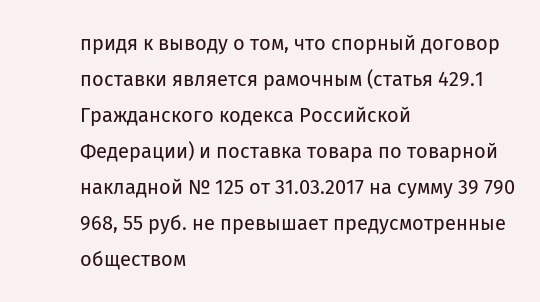придя к выводу о том, что спорный договор поставки является рамочным (статья 429.1 Гражданского кодекса Российской Федерации) и поставка товара по товарной накладной № 125 от 31.03.2017 на сумму 39 790 968, 55 руб. не превышает предусмотренные обществом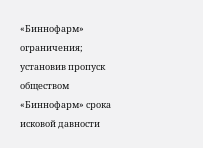«Биннофарм» ограничения; установив пропуск обществом «Биннофарм» срока исковой давности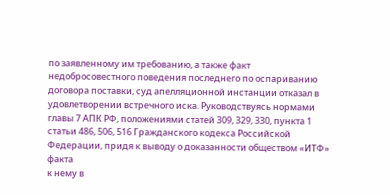по заявленному им требованию, а также факт недобросовестного поведения последнего по оспариванию договора поставки, суд апелляционной инстанции отказал в удовлетворении встречного иска. Руководствуясь нормами главы 7 АПК РФ, положениями статей 309, 329, 330, пункта 1 статьи 486, 506, 516 Гражданского кодекса Российской Федерации, придя к выводу о доказанности обществом «ИТФ» факта
к нему в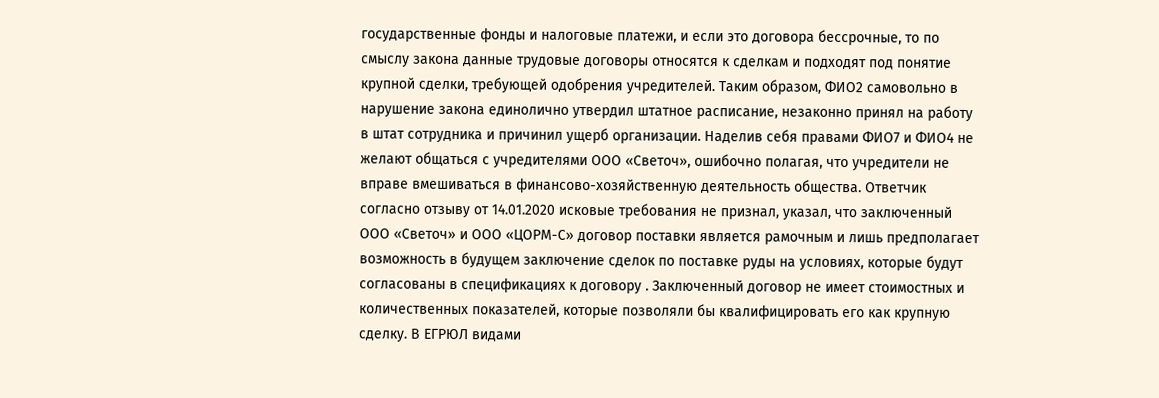государственные фонды и налоговые платежи, и если это договора бессрочные, то по смыслу закона данные трудовые договоры относятся к сделкам и подходят под понятие крупной сделки, требующей одобрения учредителей. Таким образом, ФИО2 самовольно в нарушение закона единолично утвердил штатное расписание, незаконно принял на работу в штат сотрудника и причинил ущерб организации. Наделив себя правами ФИО7 и ФИО4 не желают общаться с учредителями ООО «Светоч», ошибочно полагая, что учредители не вправе вмешиваться в финансово-хозяйственную деятельность общества. Ответчик согласно отзыву от 14.01.2020 исковые требования не признал, указал, что заключенный ООО «Светоч» и ООО «ЦОРМ-С» договор поставки является рамочным и лишь предполагает возможность в будущем заключение сделок по поставке руды на условиях, которые будут согласованы в спецификациях к договору . Заключенный договор не имеет стоимостных и количественных показателей, которые позволяли бы квалифицировать его как крупную сделку. В ЕГРЮЛ видами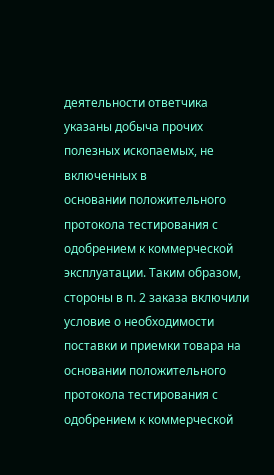деятельности ответчика указаны добыча прочих полезных ископаемых, не включенных в
основании положительного протокола тестирования с одобрением к коммерческой эксплуатации. Таким образом, стороны в п. 2 заказа включили условие о необходимости поставки и приемки товара на основании положительного протокола тестирования с одобрением к коммерческой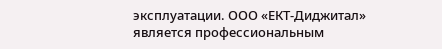эксплуатации. ООО «ЕКТ-Диджитал» является профессиональным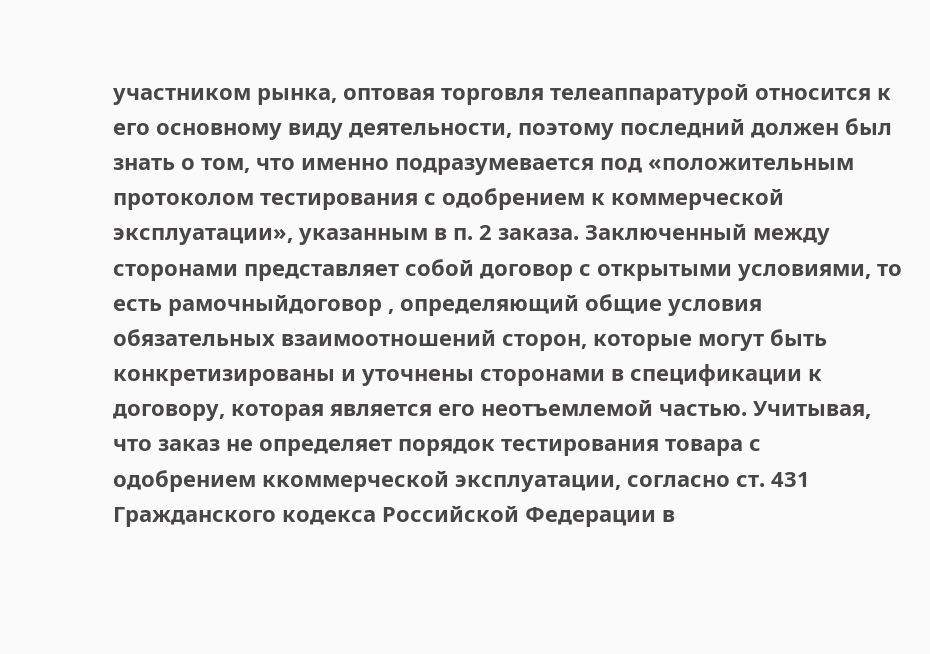участником рынка, оптовая торговля телеаппаратурой относится к его основному виду деятельности, поэтому последний должен был знать о том, что именно подразумевается под «положительным протоколом тестирования с одобрением к коммерческой эксплуатации», указанным в п. 2 заказа. Заключенный между сторонами представляет собой договор с открытыми условиями, то есть рамочныйдоговор , определяющий общие условия обязательных взаимоотношений сторон, которые могут быть конкретизированы и уточнены сторонами в спецификации к договору, которая является его неотъемлемой частью. Учитывая, что заказ не определяет порядок тестирования товара с одобрением ккоммерческой эксплуатации, согласно ст. 431 Гражданского кодекса Российской Федерации в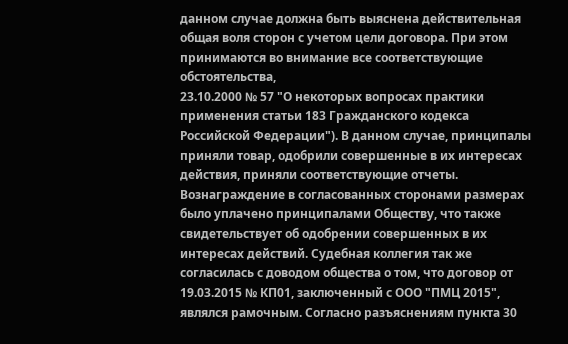данном случае должна быть выяснена действительная общая воля сторон с учетом цели договора. При этом принимаются во внимание все соответствующие обстоятельства,
23.10.2000 № 57 "О некоторых вопросах практики применения статьи 183 Гражданского кодекса Российской Федерации"). В данном случае, принципалы приняли товар, одобрили совершенные в их интересах действия, приняли соответствующие отчеты. Вознаграждение в согласованных сторонами размерах было уплачено принципалами Обществу, что также свидетельствует об одобрении совершенных в их интересах действий. Судебная коллегия так же согласилась с доводом общества о том, что договор от 19.03.2015 № КП01, заключенный с ООО "ПМЦ 2015", являлся рамочным. Согласно разъяснениям пункта 30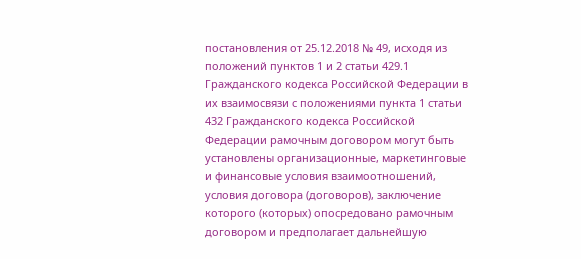постановления от 25.12.2018 № 49, исходя из положений пунктов 1 и 2 статьи 429.1 Гражданского кодекса Российской Федерации в их взаимосвязи с положениями пункта 1 статьи 432 Гражданского кодекса Российской Федерации рамочным договором могут быть установлены организационные, маркетинговые и финансовые условия взаимоотношений, условия договора (договоров), заключение которого (которых) опосредовано рамочным договором и предполагает дальнейшую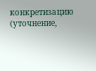конкретизацию (уточнение,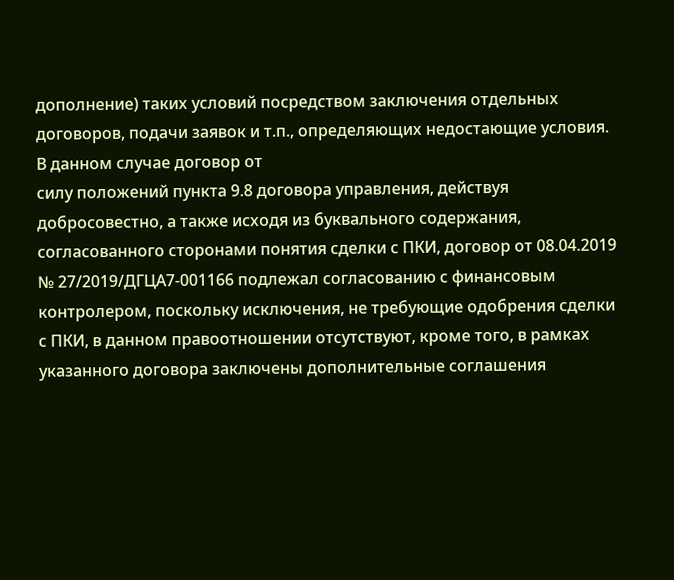дополнение) таких условий посредством заключения отдельных договоров, подачи заявок и т.п., определяющих недостающие условия. В данном случае договор от
силу положений пункта 9.8 договора управления, действуя добросовестно, а также исходя из буквального содержания, согласованного сторонами понятия сделки с ПКИ, договор от 08.04.2019 № 27/2019/ДГЦА7-001166 подлежал согласованию с финансовым контролером, поскольку исключения, не требующие одобрения сделки с ПКИ, в данном правоотношении отсутствуют, кроме того, в рамках указанного договора заключены дополнительные соглашения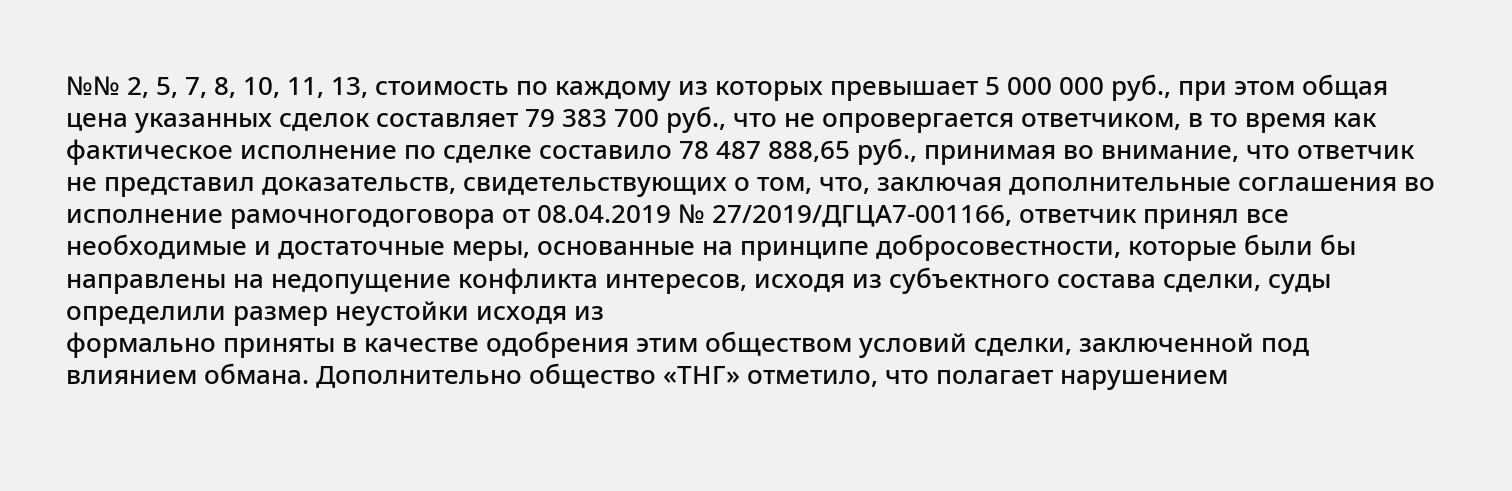№№ 2, 5, 7, 8, 10, 11, 13, стоимость по каждому из которых превышает 5 000 000 руб., при этом общая цена указанных сделок составляет 79 383 700 руб., что не опровергается ответчиком, в то время как фактическое исполнение по сделке составило 78 487 888,65 руб., принимая во внимание, что ответчик не представил доказательств, свидетельствующих о том, что, заключая дополнительные соглашения во исполнение рамочногодоговора от 08.04.2019 № 27/2019/ДГЦА7-001166, ответчик принял все необходимые и достаточные меры, основанные на принципе добросовестности, которые были бы направлены на недопущение конфликта интересов, исходя из субъектного состава сделки, суды определили размер неустойки исходя из
формально приняты в качестве одобрения этим обществом условий сделки, заключенной под влиянием обмана. Дополнительно общество «ТНГ» отметило, что полагает нарушением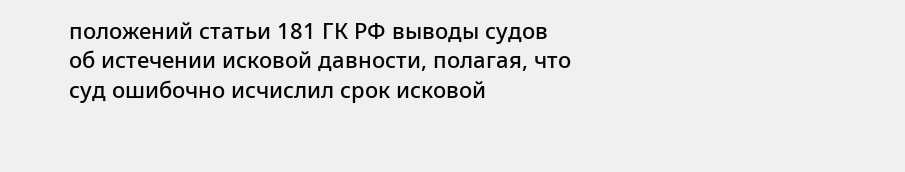положений статьи 181 ГК РФ выводы судов об истечении исковой давности, полагая, что суд ошибочно исчислил срок исковой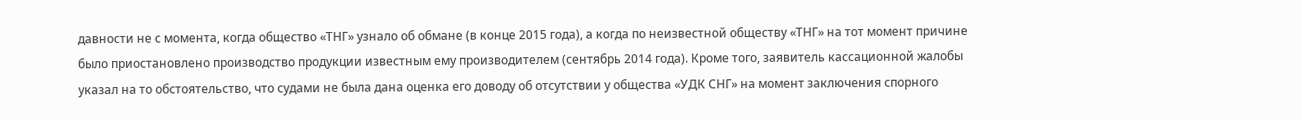давности не с момента, когда общество «ТНГ» узнало об обмане (в конце 2015 года), а когда по неизвестной обществу «ТНГ» на тот момент причине было приостановлено производство продукции известным ему производителем (сентябрь 2014 года). Кроме того, заявитель кассационной жалобы указал на то обстоятельство, что судами не была дана оценка его доводу об отсутствии у общества «УДК СНГ» на момент заключения спорного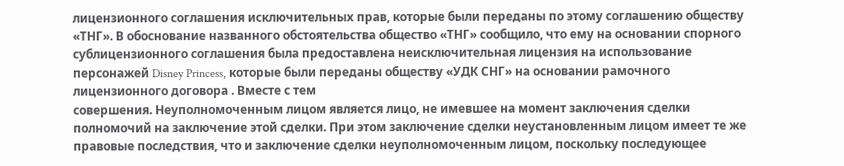лицензионного соглашения исключительных прав, которые были переданы по этому соглашению обществу «ТНГ». В обоснование названного обстоятельства общество «ТНГ» сообщило, что ему на основании спорного сублицензионного соглашения была предоставлена неисключительная лицензия на использование персонажей Disney Princess, которые были переданы обществу «УДК СНГ» на основании рамочного лицензионного договора . Вместе с тем
совершения. Неуполномоченным лицом является лицо, не имевшее на момент заключения сделки полномочий на заключение этой сделки. При этом заключение сделки неустановленным лицом имеет те же правовые последствия, что и заключение сделки неуполномоченным лицом, поскольку последующее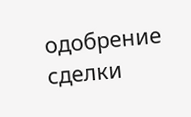одобрение сделки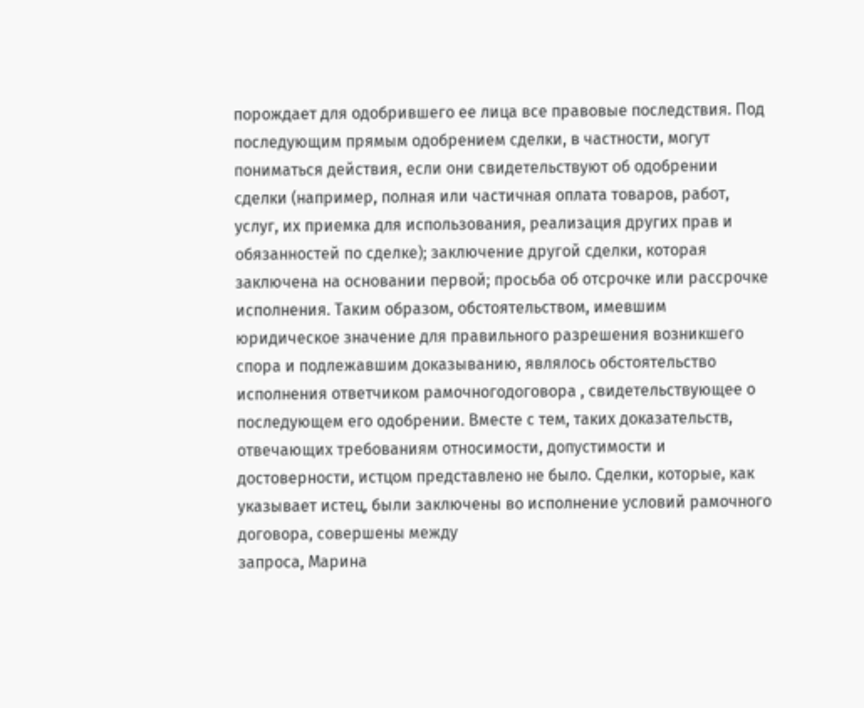порождает для одобрившего ее лица все правовые последствия. Под последующим прямым одобрением сделки, в частности, могут пониматься действия, если они свидетельствуют об одобрении сделки (например, полная или частичная оплата товаров, работ, услуг, их приемка для использования, реализация других прав и обязанностей по сделке); заключение другой сделки, которая заключена на основании первой; просьба об отсрочке или рассрочке исполнения. Таким образом, обстоятельством, имевшим юридическое значение для правильного разрешения возникшего спора и подлежавшим доказыванию, являлось обстоятельство исполнения ответчиком рамочногодоговора , свидетельствующее о последующем его одобрении. Вместе с тем, таких доказательств, отвечающих требованиям относимости, допустимости и достоверности, истцом представлено не было. Сделки, которые, как указывает истец, были заключены во исполнение условий рамочного договора, совершены между
запроса, Марина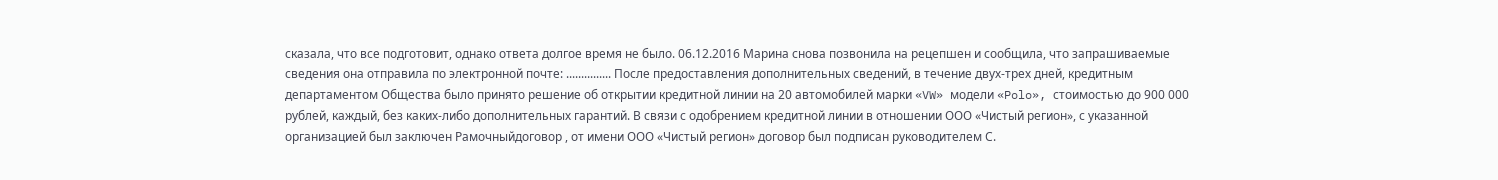сказала, что все подготовит, однако ответа долгое время не было. 06.12.2016 Марина снова позвонила на рецепшен и сообщила, что запрашиваемые сведения она отправила по электронной почте: ............... После предоставления дополнительных сведений, в течение двух-трех дней, кредитным департаментом Общества было принято решение об открытии кредитной линии на 20 автомобилей марки «VW» модели «Polo», стоимостью до 900 000 рублей, каждый, без каких-либо дополнительных гарантий. В связи с одобрением кредитной линии в отношении ООО «Чистый регион», с указанной организацией был заключен Рамочныйдоговор , от имени ООО «Чистый регион» договор был подписан руководителем С.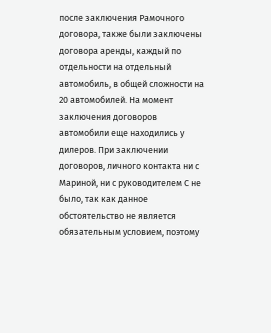после заключения Рамочного договора, также были заключены договора аренды, каждый по отдельности на отдельный автомобиль, в общей сложности на 20 автомобилей. На момент заключения договоров автомобили еще находились у дилеров. При заключении договоров, личного контакта ни с Мариной, ни с руководителем С не было, так как данное обстоятельство не является обязательным условием, поэтому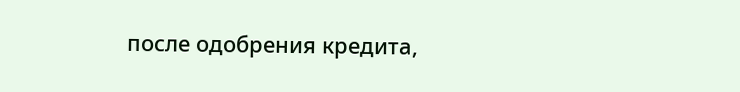после одобрения кредита,